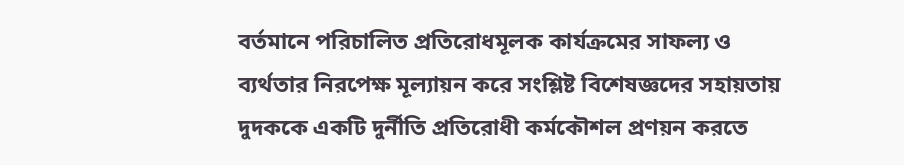বর্তমানে পরিচালিত প্রতিরোধমূলক কার্যক্রমের সাফল্য ও ব্যর্থতার নিরপেক্ষ মূল্যায়ন করে সংশ্লিষ্ট বিশেষজ্ঞদের সহায়তায় দুদককে একটি দুর্নীতি প্রতিরোধী কর্মকৌশল প্রণয়ন করতে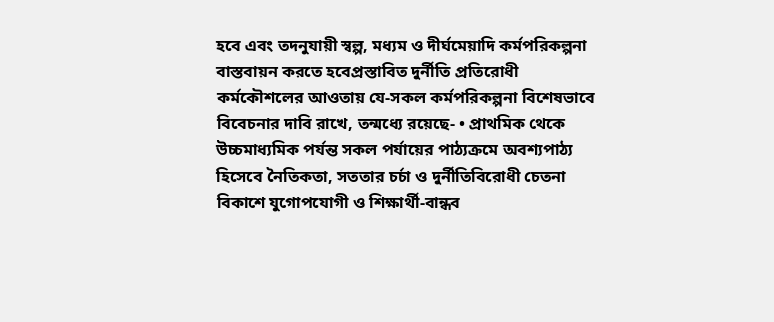হবে এবং তদনুযায়ী স্বল্প, মধ্যম ও দীর্ঘমেয়াদি কর্মপরিকল্পনা বাস্তবায়ন করতে হবেপ্রস্তাবিত দুর্নীতি প্রতিরোধী কর্মকৌশলের আওতায় যে-সকল কর্মপরিকল্পনা বিশেষভাবে বিবেচনার দাবি রাখে, তন্মধ্যে রয়েছে- • প্রাথমিক থেকে উচ্চমাধ্যমিক পর্যন্ত সকল পর্যায়ের পাঠ্যক্রমে অবশ্যপাঠ্য হিসেবে নৈতিকতা, সততার চর্চা ও দুর্নীতিবিরোধী চেতনা বিকাশে যুগোপযোগী ও শিক্ষার্থী-বান্ধব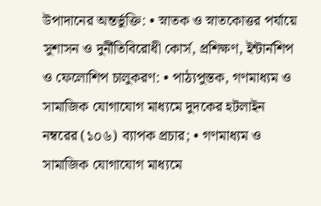উপাদানের অন্তর্ভুক্তি: • স্নাতক ও স্নাতকোত্তর পর্যায়ে সুশাসন ও দুর্নীতিবিরোধী কোর্স, প্রশিক্ষণ, ইন্টার্নশিপ ও ফেলোশিপ চালুকরণ: • পাঠ্যপুস্তক, গণমাধ্যম ও সামাজিক যোগাযোগ মাধ্যমে দুদকের হটলাইন নম্বরের (১০৬) ব্যাপক প্রচার; • গণমাধ্যম ও সামাজিক যোগাযোগ মাধ্যমে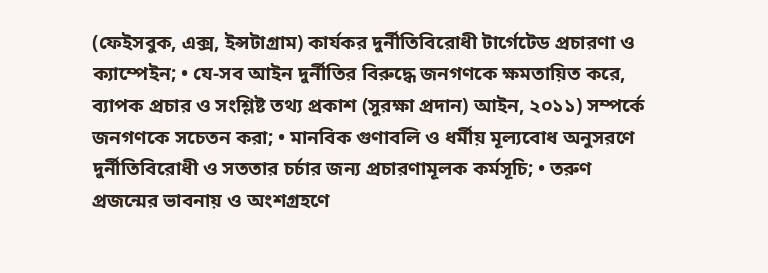(ফেইসবুক, এক্স, ইন্সটাগ্রাম) কার্যকর দুর্নীতিবিরোধী টার্গেটেড প্রচারণা ও ক্যাম্পেইন; • যে-সব আইন দুর্নীতির বিরুদ্ধে জনগণকে ক্ষমতায়িত করে, ব্যাপক প্রচার ও সংশ্লিষ্ট তথ্য প্রকাশ (সুরক্ষা প্রদান) আইন, ২০১১) সম্পর্কে জনগণকে সচেতন করা; • মানবিক গুণাবলি ও ধর্মীয় মূল্যবোধ অনুসরণে দুর্নীতিবিরোধী ও সততার চর্চার জন্য প্রচারণামূলক কর্মসূচি; • তরুণ প্রজন্মের ভাবনায় ও অংশগ্রহণে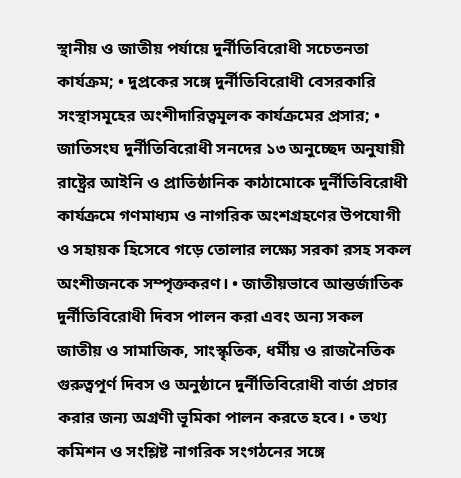স্থানীয় ও জাতীয় পর্যায়ে দুর্নীতিবিরোধী সচেতনতা কার্যক্রম; • দুপ্রকের সঙ্গে দুর্নীতিবিরোধী বেসরকারি সংস্থাসমূহের অংশীদারিত্বমূলক কার্যক্রমের প্রসার; • জাতিসংঘ দুর্নীতিবিরোধী সনদের ১৩ অনুচ্ছেদ অনুযায়ী রাষ্ট্রের আইনি ও প্রাতিষ্ঠানিক কাঠামোকে দুর্নীতিবিরোধী কার্যক্রমে গণমাধ্যম ও নাগরিক অংশগ্রহণের উপযোগী ও সহায়ক হিসেবে গড়ে তোলার লক্ষ্যে সরকা রসহ সকল অংশীজনকে সম্পৃক্তকরণ। • জাতীয়ভাবে আন্তর্জাতিক দুর্নীতিবিরোধী দিবস পালন করা এবং অন্য সকল জাতীয় ও সামাজিক, সাংস্কৃতিক, ধর্মীয় ও রাজনৈতিক গুরুত্বপূর্ণ দিবস ও অনুষ্ঠানে দুর্নীতিবিরোধী বার্তা প্রচার করার জন্য অগ্রণী ভূমিকা পালন করতে হবে। • তথ্য কমিশন ও সংশ্লিষ্ট নাগরিক সংগঠনের সঙ্গে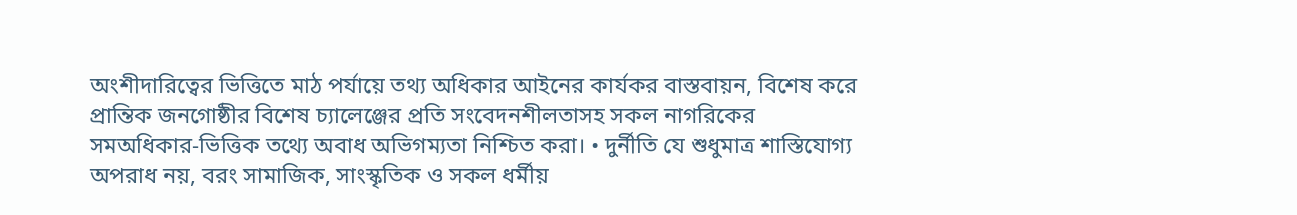অংশীদারিত্বের ভিত্তিতে মাঠ পর্যায়ে তথ্য অধিকার আইনের কার্যকর বাস্তবায়ন, বিশেষ করে প্রান্তিক জনগোষ্ঠীর বিশেষ চ্যালেঞ্জের প্রতি সংবেদনশীলতাসহ সকল নাগরিকের সমঅধিকার-ভিত্তিক তথ্যে অবাধ অভিগম্যতা নিশ্চিত করা। • দুর্নীতি যে শুধুমাত্র শাস্তিযোগ্য অপরাধ নয়, বরং সামাজিক, সাংস্কৃতিক ও সকল ধর্মীয়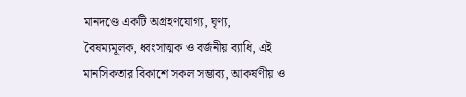মানদণ্ডে একটি অগ্রহণযোগ্য, ঘৃণ্য, বৈষম্যমূলক, ধ্বংসাত্মক ও বর্জনীয় ব্যাধি, এই মানসিকতার বিকাশে সকল সম্ভাব্য, আকর্ষণীয় ও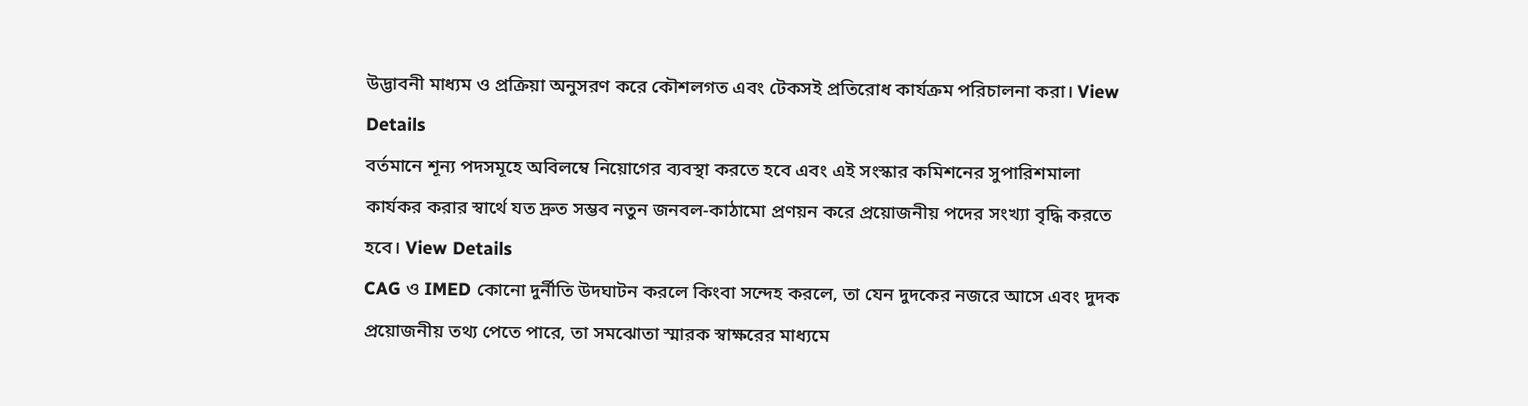উদ্ভাবনী মাধ্যম ও প্রক্রিয়া অনুসরণ করে কৌশলগত এবং টেকসই প্রতিরোধ কার্যক্রম পরিচালনা করা। View Details
বর্তমানে শূন্য পদসমূহে অবিলম্বে নিয়োগের ব্যবস্থা করতে হবে এবং এই সংস্কার কমিশনের সুপারিশমালা কার্যকর করার স্বার্থে যত দ্রুত সম্ভব নতুন জনবল-কাঠামো প্রণয়ন করে প্রয়োজনীয় পদের সংখ্যা বৃদ্ধি করতে হবে। View Details
CAG ও IMED কোনো দুর্নীতি উদঘাটন করলে কিংবা সন্দেহ করলে, তা যেন দুদকের নজরে আসে এবং দুদক প্রয়োজনীয় তথ্য পেতে পারে, তা সমঝোতা স্মারক স্বাক্ষরের মাধ্যমে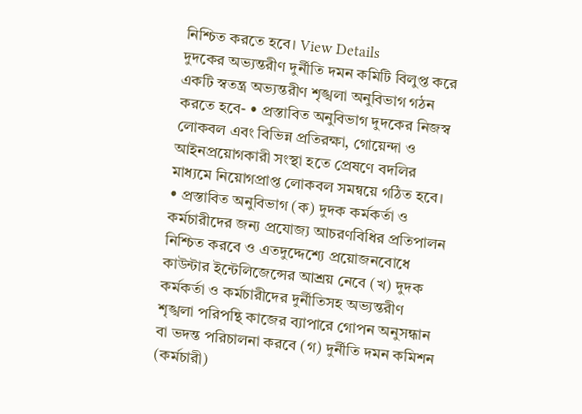নিশ্চিত করতে হবে। View Details
দুদকের অভ্যন্তরীণ দুর্নীতি দমন কমিটি বিলুপ্ত করে একটি স্বতন্ত্র অভ্যন্তরীণ শৃঙ্খলা অনুবিভাগ গঠন করতে হবে- • প্রস্তাবিত অনুবিভাগ দুদকের নিজস্ব লোকবল এবং বিভিন্ন প্রতিরক্ষা, গোয়েন্দা ও আইনপ্রয়োগকারী সংস্থা হতে প্রেষণে বদলির মাধ্যমে নিয়োগপ্রাপ্ত লোকবল সমন্বয়ে গঠিত হবে। • প্রস্তাবিত অনুবিভাগ (ক) দুদক কর্মকর্তা ও কর্মচারীদের জন্য প্রযোজ্য আচরণবিধির প্রতিপালন নিশ্চিত করবে ও এতদুদ্দেশ্যে প্রয়োজনবোধে কাউন্টার ইন্টেলিজেন্সের আশ্রয় নেবে (খ) দুদক কর্মকর্তা ও কর্মচারীদের দুর্নীতিসহ অভ্যন্তরীণ শৃঙ্খলা পরিপন্থি কাজের ব্যাপারে গোপন অনুসন্ধান বা ভদন্ত পরিচালনা করবে (গ) দুর্নীতি দমন কমিশন (কর্মচারী)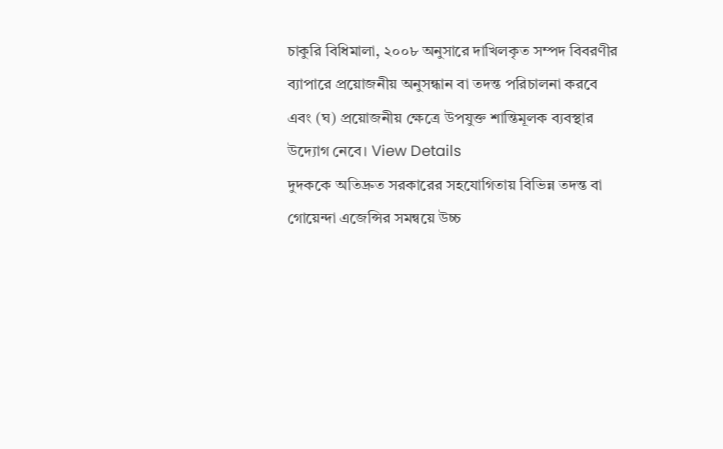চাকুরি বিধিমালা, ২০০৮ অনুসারে দাখিলকৃত সম্পদ বিবরণীর ব্যাপারে প্রয়োজনীয় অনুসন্ধান বা তদন্ত পরিচালনা করবে এবং (ঘ) প্রয়োজনীয় ক্ষেত্রে উপযুক্ত শান্তিমূলক ব্যবস্থার উদ্যোগ নেবে। View Details
দুদককে অতিদ্রুত সরকারের সহযোগিতায় বিভিন্ন তদন্ত বা গোয়েন্দা এজেন্সির সমন্বয়ে উচ্চ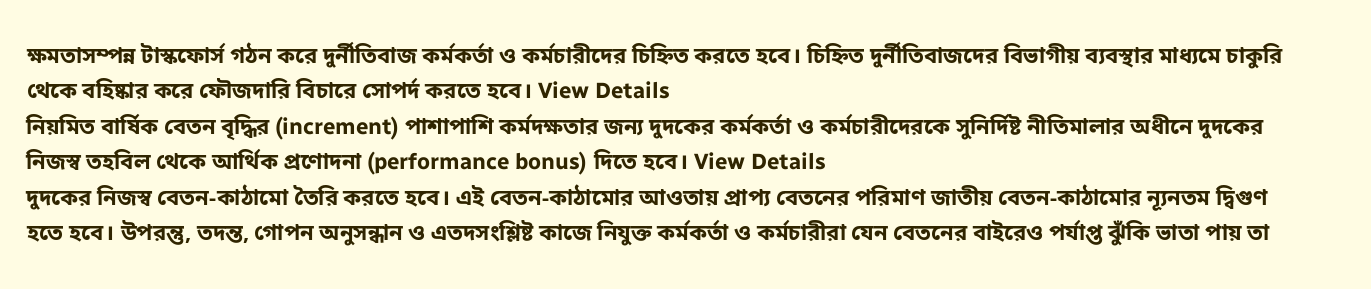ক্ষমতাসম্পন্ন টাস্কফোর্স গঠন করে দুর্নীতিবাজ কর্মকর্তা ও কর্মচারীদের চিহ্নিত করতে হবে। চিহ্নিত দুর্নীতিবাজদের বিভাগীয় ব্যবস্থার মাধ্যমে চাকুরি থেকে বহিষ্কার করে ফৌজদারি বিচারে সোপর্দ করতে হবে। View Details
নিয়মিত বার্ষিক বেতন বৃদ্ধির (increment) পাশাপাশি কর্মদক্ষতার জন্য দুদকের কর্মকর্তা ও কর্মচারীদেরকে সুনির্দিষ্ট নীতিমালার অধীনে দুদকের নিজস্ব তহবিল থেকে আর্থিক প্রণোদনা (performance bonus) দিতে হবে। View Details
দুদকের নিজস্ব বেতন-কাঠামো তৈরি করতে হবে। এই বেতন-কাঠামোর আওতায় প্রাপ্য বেতনের পরিমাণ জাতীয় বেতন-কাঠামোর ন্যূনতম দ্বিগুণ হতে হবে। উপরন্তু, তদন্ত, গোপন অনুসন্ধান ও এতদসংশ্লিষ্ট কাজে নিযুক্ত কর্মকর্তা ও কর্মচারীরা যেন বেতনের বাইরেও পর্যাপ্ত ঝুঁকি ভাতা পায় তা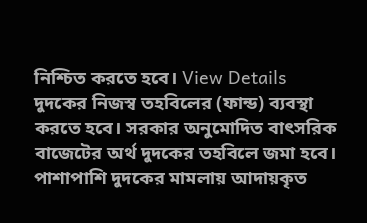নিশ্চিত করতে হবে। View Details
দুদকের নিজস্ব তহবিলের (ফান্ড) ব্যবস্থা করতে হবে। সরকার অনুমোদিত বাৎসরিক বাজেটের অর্থ দুদকের তহবিলে জমা হবে। পাশাপাশি দুদকের মামলায় আদায়কৃত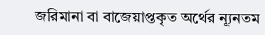জরিমানা বা বাজেয়াপ্তকৃত অর্থের ন্যূনতম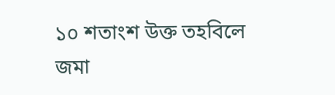১০ শতাংশ উক্ত তহবিলে জমা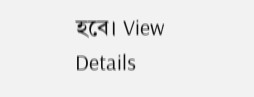হবে। View Details